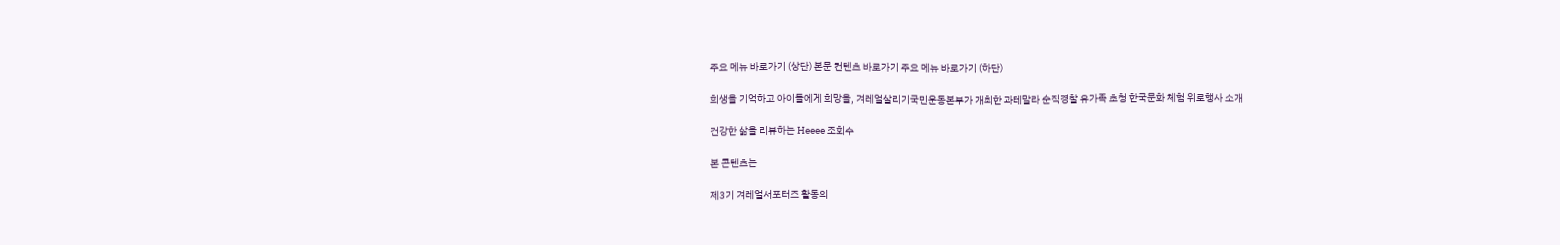주요 메뉴 바로가기 (상단) 본문 컨텐츠 바로가기 주요 메뉴 바로가기 (하단)

희생을 기억하고 아이들에게 희망을, 겨레얼살리기국민운동본부가 개최한 과테말라 순직경찰 유가족 초청 한국문화 체험 위로행사 소개

건강한 삶을 리뷰하는 Heeee 조회수

본 콘텐츠는

제3기 겨레얼서포터즈 활동의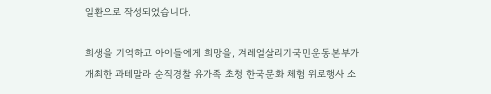일환으로 작성되었습니다.

희생을 기억하고 아이들에게 희망을, 겨레얼살리기국민운동본부가 개최한 과테말라 순직경찰 유가족 초청 한국문화 체험 위로행사 소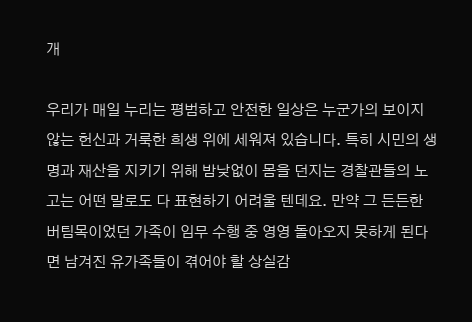개

우리가 매일 누리는 평범하고 안전한 일상은 누군가의 보이지 않는 헌신과 거룩한 희생 위에 세워져 있습니다. 특히 시민의 생명과 재산을 지키기 위해 밤낮없이 몸을 던지는 경찰관들의 노고는 어떤 말로도 다 표현하기 어려울 텐데요. 만약 그 든든한 버팀목이었던 가족이 임무 수행 중 영영 돌아오지 못하게 된다면 남겨진 유가족들이 겪어야 할 상실감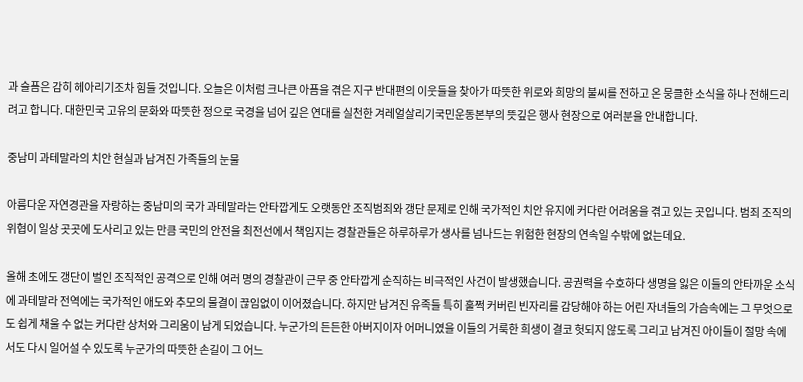과 슬픔은 감히 헤아리기조차 힘들 것입니다. 오늘은 이처럼 크나큰 아픔을 겪은 지구 반대편의 이웃들을 찾아가 따뜻한 위로와 희망의 불씨를 전하고 온 뭉클한 소식을 하나 전해드리려고 합니다. 대한민국 고유의 문화와 따뜻한 정으로 국경을 넘어 깊은 연대를 실천한 겨레얼살리기국민운동본부의 뜻깊은 행사 현장으로 여러분을 안내합니다.

중남미 과테말라의 치안 현실과 남겨진 가족들의 눈물

아름다운 자연경관을 자랑하는 중남미의 국가 과테말라는 안타깝게도 오랫동안 조직범죄와 갱단 문제로 인해 국가적인 치안 유지에 커다란 어려움을 겪고 있는 곳입니다. 범죄 조직의 위협이 일상 곳곳에 도사리고 있는 만큼 국민의 안전을 최전선에서 책임지는 경찰관들은 하루하루가 생사를 넘나드는 위험한 현장의 연속일 수밖에 없는데요.

올해 초에도 갱단이 벌인 조직적인 공격으로 인해 여러 명의 경찰관이 근무 중 안타깝게 순직하는 비극적인 사건이 발생했습니다. 공권력을 수호하다 생명을 잃은 이들의 안타까운 소식에 과테말라 전역에는 국가적인 애도와 추모의 물결이 끊임없이 이어졌습니다. 하지만 남겨진 유족들 특히 훌쩍 커버린 빈자리를 감당해야 하는 어린 자녀들의 가슴속에는 그 무엇으로도 쉽게 채울 수 없는 커다란 상처와 그리움이 남게 되었습니다. 누군가의 든든한 아버지이자 어머니였을 이들의 거룩한 희생이 결코 헛되지 않도록 그리고 남겨진 아이들이 절망 속에서도 다시 일어설 수 있도록 누군가의 따뜻한 손길이 그 어느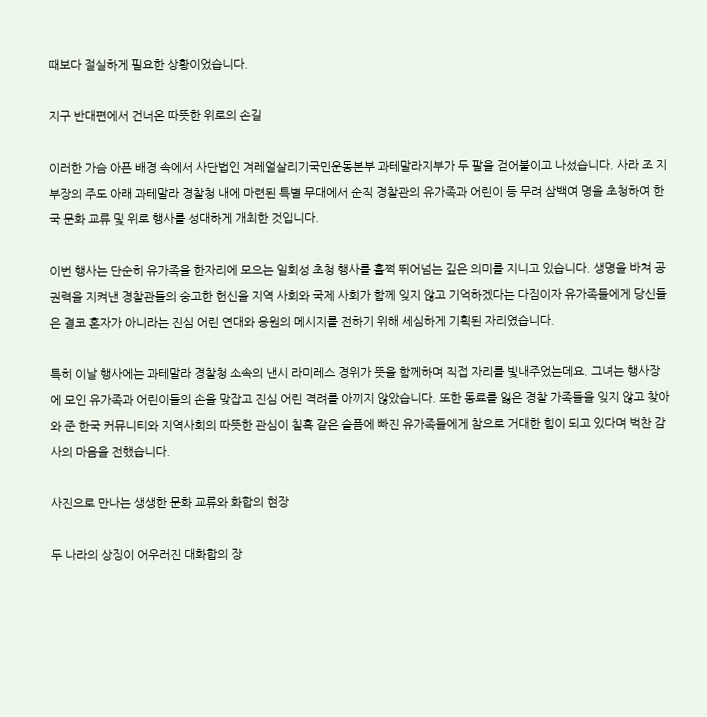때보다 절실하게 필요한 상황이었습니다.

지구 반대편에서 건너온 따뜻한 위로의 손길

이러한 가슴 아픈 배경 속에서 사단법인 겨레얼살리기국민운동본부 과테말라지부가 두 팔을 걷어붙이고 나섰습니다. 사라 조 지부장의 주도 아래 과테말라 경찰청 내에 마련된 특별 무대에서 순직 경찰관의 유가족과 어린이 등 무려 삼백여 명을 초청하여 한국 문화 교류 및 위로 행사를 성대하게 개최한 것입니다.

이번 행사는 단순히 유가족을 한자리에 모으는 일회성 초청 행사를 훌쩍 뛰어넘는 깊은 의미를 지니고 있습니다. 생명을 바쳐 공권력을 지켜낸 경찰관들의 숭고한 헌신을 지역 사회와 국제 사회가 함께 잊지 않고 기억하겠다는 다짐이자 유가족들에게 당신들은 결코 혼자가 아니라는 진심 어린 연대와 응원의 메시지를 전하기 위해 세심하게 기획된 자리였습니다.

특히 이날 행사에는 과테말라 경찰청 소속의 낸시 라미레스 경위가 뜻을 함께하며 직접 자리를 빛내주었는데요. 그녀는 행사장에 모인 유가족과 어린이들의 손을 맞잡고 진심 어린 격려를 아끼지 않았습니다. 또한 동료를 잃은 경찰 가족들을 잊지 않고 찾아와 준 한국 커뮤니티와 지역사회의 따뜻한 관심이 칠흑 같은 슬픔에 빠진 유가족들에게 참으로 거대한 힘이 되고 있다며 벅찬 감사의 마음을 전했습니다.

사진으로 만나는 생생한 문화 교류와 화합의 현장

두 나라의 상징이 어우러진 대화합의 장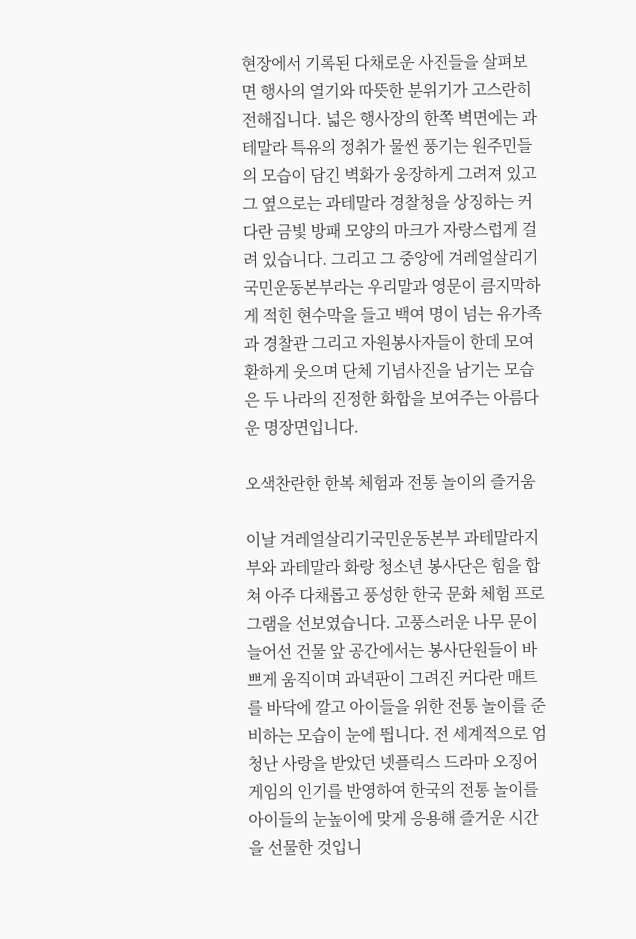현장에서 기록된 다채로운 사진들을 살펴보면 행사의 열기와 따뜻한 분위기가 고스란히 전해집니다. 넓은 행사장의 한쪽 벽면에는 과테말라 특유의 정취가 물씬 풍기는 원주민들의 모습이 담긴 벽화가 웅장하게 그려져 있고 그 옆으로는 과테말라 경찰청을 상징하는 커다란 금빛 방패 모양의 마크가 자랑스럽게 걸려 있습니다. 그리고 그 중앙에 겨레얼살리기국민운동본부라는 우리말과 영문이 큼지막하게 적힌 현수막을 들고 백여 명이 넘는 유가족과 경찰관 그리고 자원봉사자들이 한데 모여 환하게 웃으며 단체 기념사진을 남기는 모습은 두 나라의 진정한 화합을 보여주는 아름다운 명장면입니다.

오색찬란한 한복 체험과 전통 놀이의 즐거움

이날 겨레얼살리기국민운동본부 과테말라지부와 과테말라 화랑 청소년 봉사단은 힘을 합쳐 아주 다채롭고 풍성한 한국 문화 체험 프로그램을 선보였습니다. 고풍스러운 나무 문이 늘어선 건물 앞 공간에서는 봉사단원들이 바쁘게 움직이며 과녁판이 그려진 커다란 매트를 바닥에 깔고 아이들을 위한 전통 놀이를 준비하는 모습이 눈에 띕니다. 전 세계적으로 엄청난 사랑을 받았던 넷플릭스 드라마 오징어 게임의 인기를 반영하여 한국의 전통 놀이를 아이들의 눈높이에 맞게 응용해 즐거운 시간을 선물한 것입니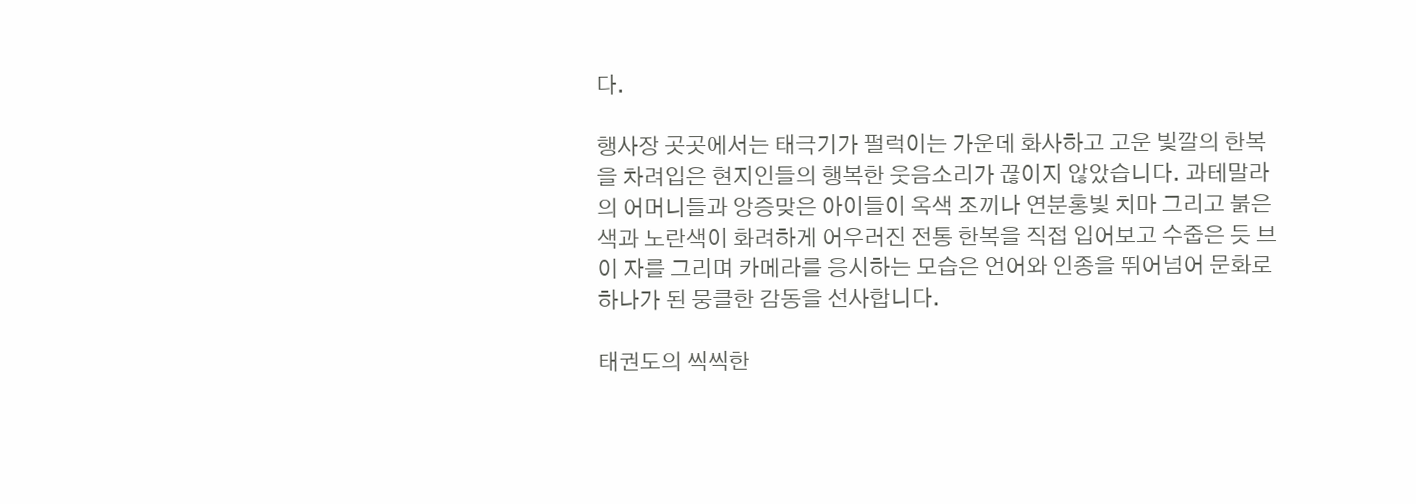다.

행사장 곳곳에서는 태극기가 펄럭이는 가운데 화사하고 고운 빛깔의 한복을 차려입은 현지인들의 행복한 웃음소리가 끊이지 않았습니다. 과테말라의 어머니들과 앙증맞은 아이들이 옥색 조끼나 연분홍빛 치마 그리고 붉은색과 노란색이 화려하게 어우러진 전통 한복을 직접 입어보고 수줍은 듯 브이 자를 그리며 카메라를 응시하는 모습은 언어와 인종을 뛰어넘어 문화로 하나가 된 뭉클한 감동을 선사합니다.

태권도의 씩씩한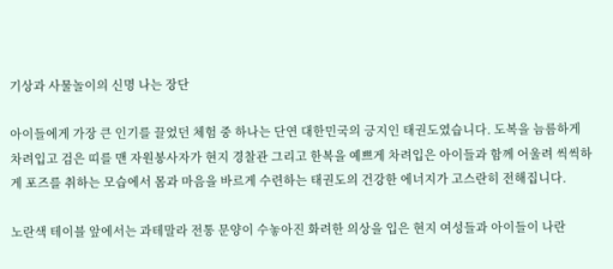기상과 사물놀이의 신명 나는 장단

아이들에게 가장 큰 인기를 끌었던 체험 중 하나는 단연 대한민국의 긍지인 태권도였습니다. 도복을 늠름하게 차려입고 검은 띠를 맨 자원봉사자가 현지 경찰관 그리고 한복을 예쁘게 차려입은 아이들과 함께 어울려 씩씩하게 포즈를 취하는 모습에서 몸과 마음을 바르게 수련하는 태권도의 건강한 에너지가 고스란히 전해집니다.

노란색 테이블 앞에서는 과테말라 전통 문양이 수놓아진 화려한 의상을 입은 현지 여성들과 아이들이 나란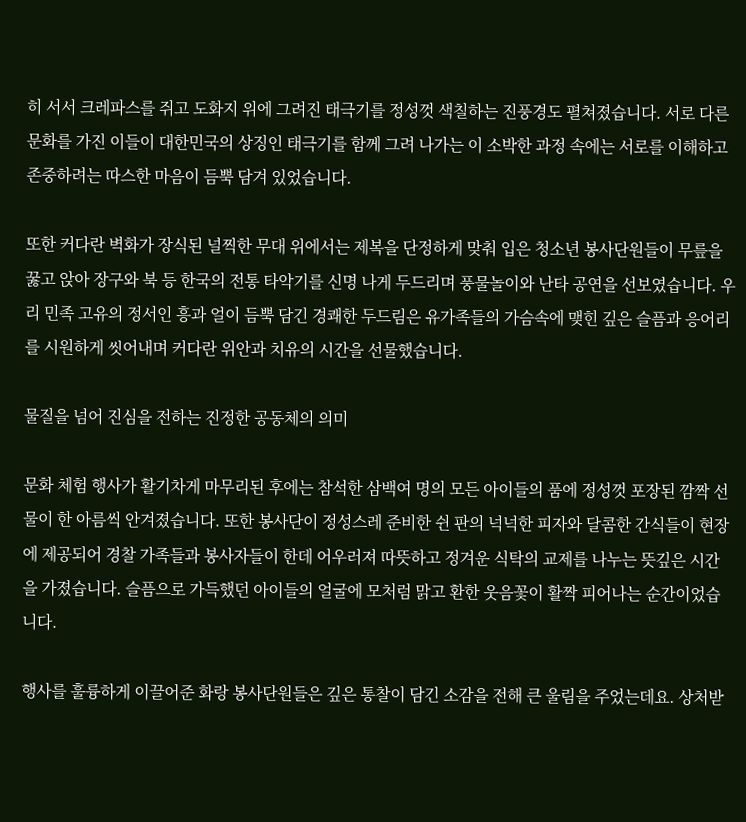히 서서 크레파스를 쥐고 도화지 위에 그려진 태극기를 정성껏 색칠하는 진풍경도 펼쳐졌습니다. 서로 다른 문화를 가진 이들이 대한민국의 상징인 태극기를 함께 그려 나가는 이 소박한 과정 속에는 서로를 이해하고 존중하려는 따스한 마음이 듬뿍 담겨 있었습니다.

또한 커다란 벽화가 장식된 널찍한 무대 위에서는 제복을 단정하게 맞춰 입은 청소년 봉사단원들이 무릎을 꿇고 앉아 장구와 북 등 한국의 전통 타악기를 신명 나게 두드리며 풍물놀이와 난타 공연을 선보였습니다. 우리 민족 고유의 정서인 흥과 얼이 듬뿍 담긴 경쾌한 두드림은 유가족들의 가슴속에 맺힌 깊은 슬픔과 응어리를 시원하게 씻어내며 커다란 위안과 치유의 시간을 선물했습니다.

물질을 넘어 진심을 전하는 진정한 공동체의 의미

문화 체험 행사가 활기차게 마무리된 후에는 참석한 삼백여 명의 모든 아이들의 품에 정성껏 포장된 깜짝 선물이 한 아름씩 안겨졌습니다. 또한 봉사단이 정성스레 준비한 쉰 판의 넉넉한 피자와 달콤한 간식들이 현장에 제공되어 경찰 가족들과 봉사자들이 한데 어우러져 따뜻하고 정겨운 식탁의 교제를 나누는 뜻깊은 시간을 가졌습니다. 슬픔으로 가득했던 아이들의 얼굴에 모처럼 맑고 환한 웃음꽃이 활짝 피어나는 순간이었습니다.

행사를 훌륭하게 이끌어준 화랑 봉사단원들은 깊은 통찰이 담긴 소감을 전해 큰 울림을 주었는데요. 상처받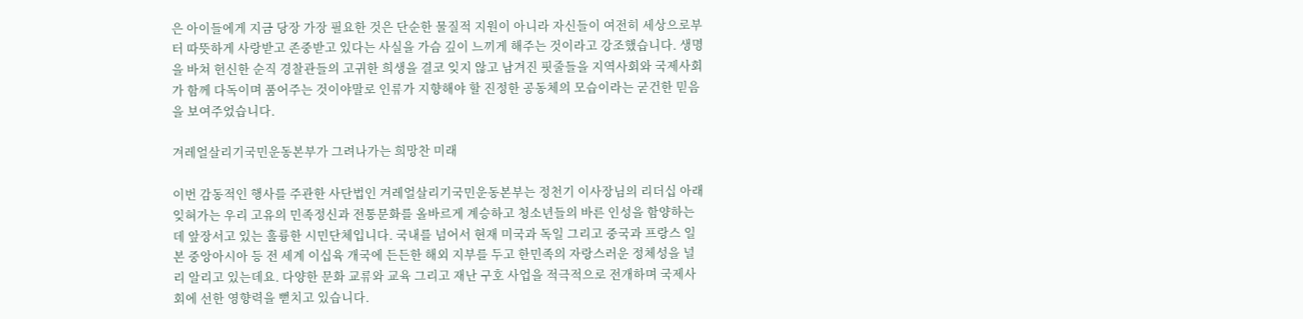은 아이들에게 지금 당장 가장 필요한 것은 단순한 물질적 지원이 아니라 자신들이 여전히 세상으로부터 따뜻하게 사랑받고 존중받고 있다는 사실을 가슴 깊이 느끼게 해주는 것이라고 강조했습니다. 생명을 바쳐 헌신한 순직 경찰관들의 고귀한 희생을 결코 잊지 않고 남겨진 핏줄들을 지역사회와 국제사회가 함께 다독이며 품어주는 것이야말로 인류가 지향해야 할 진정한 공동체의 모습이라는 굳건한 믿음을 보여주었습니다.

겨레얼살리기국민운동본부가 그려나가는 희망찬 미래

이번 감동적인 행사를 주관한 사단법인 겨레얼살리기국민운동본부는 정천기 이사장님의 리더십 아래 잊혀가는 우리 고유의 민족정신과 전통문화를 올바르게 계승하고 청소년들의 바른 인성을 함양하는 데 앞장서고 있는 훌륭한 시민단체입니다. 국내를 넘어서 현재 미국과 독일 그리고 중국과 프랑스 일본 중앙아시아 등 전 세계 이십육 개국에 든든한 해외 지부를 두고 한민족의 자랑스러운 정체성을 널리 알리고 있는데요. 다양한 문화 교류와 교육 그리고 재난 구호 사업을 적극적으로 전개하며 국제사회에 선한 영향력을 뻗치고 있습니다.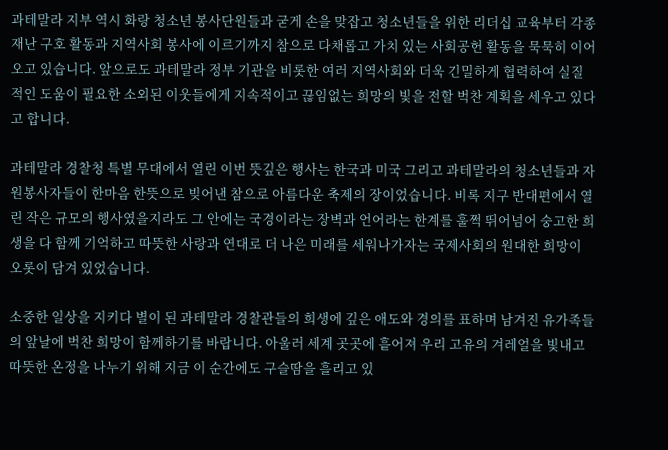과테말라 지부 역시 화랑 청소년 봉사단원들과 굳게 손을 맞잡고 청소년들을 위한 리더십 교육부터 각종 재난 구호 활동과 지역사회 봉사에 이르기까지 참으로 다채롭고 가치 있는 사회공헌 활동을 묵묵히 이어오고 있습니다. 앞으로도 과테말라 정부 기관을 비롯한 여러 지역사회와 더욱 긴밀하게 협력하여 실질적인 도움이 필요한 소외된 이웃들에게 지속적이고 끊임없는 희망의 빛을 전할 벅찬 계획을 세우고 있다고 합니다.

과테말라 경찰청 특별 무대에서 열린 이번 뜻깊은 행사는 한국과 미국 그리고 과테말라의 청소년들과 자원봉사자들이 한마음 한뜻으로 빚어낸 참으로 아름다운 축제의 장이었습니다. 비록 지구 반대편에서 열린 작은 규모의 행사였을지라도 그 안에는 국경이라는 장벽과 언어라는 한계를 훌쩍 뛰어넘어 숭고한 희생을 다 함께 기억하고 따뜻한 사랑과 연대로 더 나은 미래를 세워나가자는 국제사회의 원대한 희망이 오롯이 담겨 있었습니다.

소중한 일상을 지키다 별이 된 과테말라 경찰관들의 희생에 깊은 애도와 경의를 표하며 남겨진 유가족들의 앞날에 벅찬 희망이 함께하기를 바랍니다. 아울러 세계 곳곳에 흩어져 우리 고유의 겨레얼을 빛내고 따뜻한 온정을 나누기 위해 지금 이 순간에도 구슬땀을 흘리고 있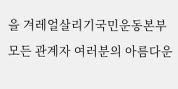을 겨레얼살리기국민운동본부 모든 관계자 여러분의 아름다운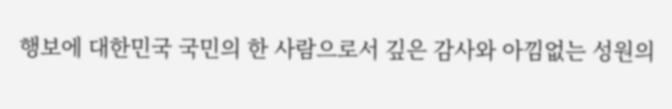행보에 대한민국 국민의 한 사람으로서 깊은 감사와 아낌없는 성원의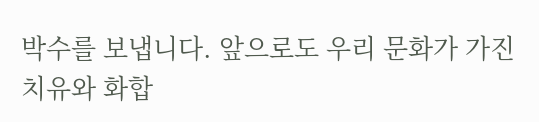박수를 보냅니다. 앞으로도 우리 문화가 가진 치유와 화합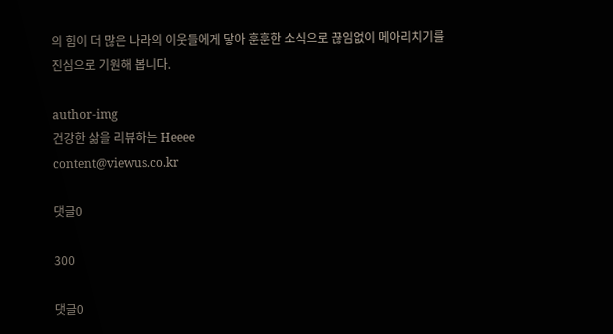의 힘이 더 많은 나라의 이웃들에게 닿아 훈훈한 소식으로 끊임없이 메아리치기를 진심으로 기원해 봅니다.

author-img
건강한 삶을 리뷰하는 Heeee
content@viewus.co.kr

댓글0

300

댓글0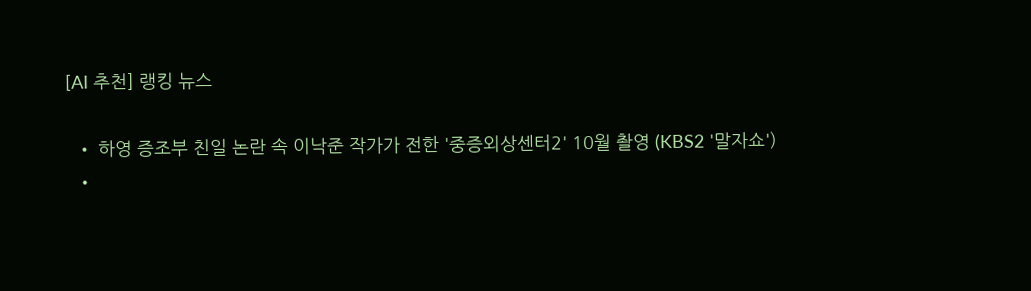[AI 추천] 랭킹 뉴스

  • 하영 증조부 친일 논란 속 이낙준 작가가 전한 '중증외상센터2' 10월 촬영 (KBS2 '말자쇼')
  •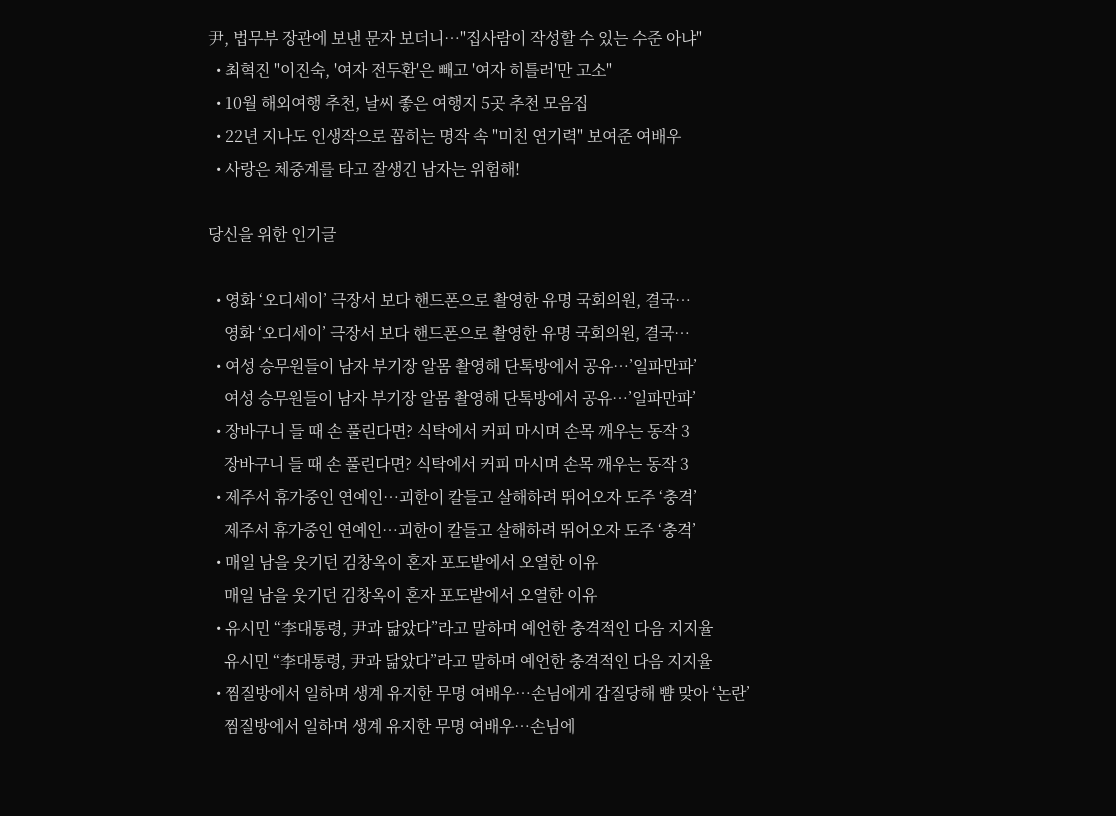尹, 법무부 장관에 보낸 문자 보더니…"집사람이 작성할 수 있는 수준 아냐"
  • 최혁진 "이진숙, '여자 전두환'은 빼고 '여자 히틀러'만 고소"
  • 10월 해외여행 추천, 날씨 좋은 여행지 5곳 추천 모음집
  • 22년 지나도 인생작으로 꼽히는 명작 속 "미친 연기력" 보여준 여배우
  • 사랑은 체중계를 타고 잘생긴 남자는 위험해!

당신을 위한 인기글

  • 영화 ‘오디세이’ 극장서 보다 핸드폰으로 촬영한 유명 국회의원, 결국…
    영화 ‘오디세이’ 극장서 보다 핸드폰으로 촬영한 유명 국회의원, 결국…
  • 여성 승무원들이 남자 부기장 알몸 촬영해 단톡방에서 공유…’일파만파’
    여성 승무원들이 남자 부기장 알몸 촬영해 단톡방에서 공유…’일파만파’
  • 장바구니 들 때 손 풀린다면? 식탁에서 커피 마시며 손목 깨우는 동작 3
    장바구니 들 때 손 풀린다면? 식탁에서 커피 마시며 손목 깨우는 동작 3
  • 제주서 휴가중인 연예인…괴한이 칼들고 살해하려 뛰어오자 도주 ‘충격’
    제주서 휴가중인 연예인…괴한이 칼들고 살해하려 뛰어오자 도주 ‘충격’
  • 매일 남을 웃기던 김창옥이 혼자 포도밭에서 오열한 이유
    매일 남을 웃기던 김창옥이 혼자 포도밭에서 오열한 이유
  • 유시민 “李대통령, 尹과 닮았다”라고 말하며 예언한 충격적인 다음 지지율
    유시민 “李대통령, 尹과 닮았다”라고 말하며 예언한 충격적인 다음 지지율
  • 찜질방에서 일하며 생계 유지한 무명 여배우…손님에게 갑질당해 뺨 맞아 ‘논란’
    찜질방에서 일하며 생계 유지한 무명 여배우…손님에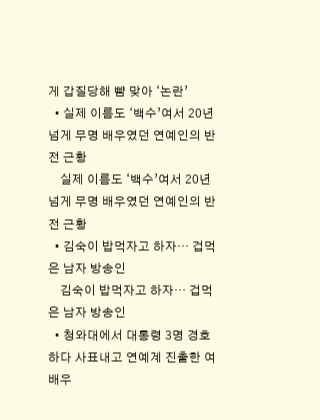게 갑질당해 뺨 맞아 ‘논란’
  • 실제 이름도 ‘백수’여서 20년 넘게 무명 배우였던 연예인의 반전 근황
    실제 이름도 ‘백수’여서 20년 넘게 무명 배우였던 연예인의 반전 근황
  • 김숙이 밥먹자고 하자… 겁먹은 남자 방송인
    김숙이 밥먹자고 하자… 겁먹은 남자 방송인
  • 청와대에서 대통령 3명 경호하다 사표내고 연예계 진출한 여배우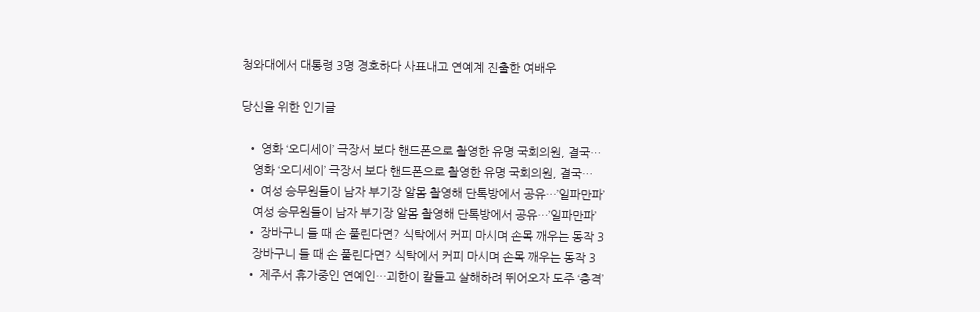청와대에서 대통령 3명 경호하다 사표내고 연예계 진출한 여배우

당신을 위한 인기글

  • 영화 ‘오디세이’ 극장서 보다 핸드폰으로 촬영한 유명 국회의원, 결국…
    영화 ‘오디세이’ 극장서 보다 핸드폰으로 촬영한 유명 국회의원, 결국…
  • 여성 승무원들이 남자 부기장 알몸 촬영해 단톡방에서 공유…’일파만파’
    여성 승무원들이 남자 부기장 알몸 촬영해 단톡방에서 공유…’일파만파’
  • 장바구니 들 때 손 풀린다면? 식탁에서 커피 마시며 손목 깨우는 동작 3
    장바구니 들 때 손 풀린다면? 식탁에서 커피 마시며 손목 깨우는 동작 3
  • 제주서 휴가중인 연예인…괴한이 칼들고 살해하려 뛰어오자 도주 ‘충격’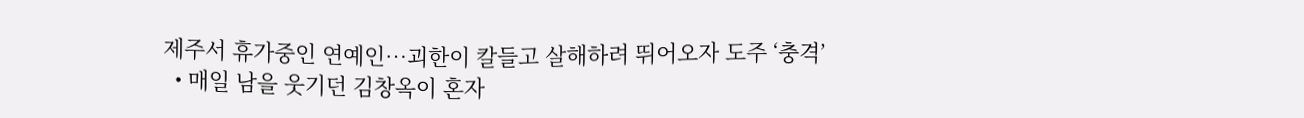제주서 휴가중인 연예인…괴한이 칼들고 살해하려 뛰어오자 도주 ‘충격’
  • 매일 남을 웃기던 김창옥이 혼자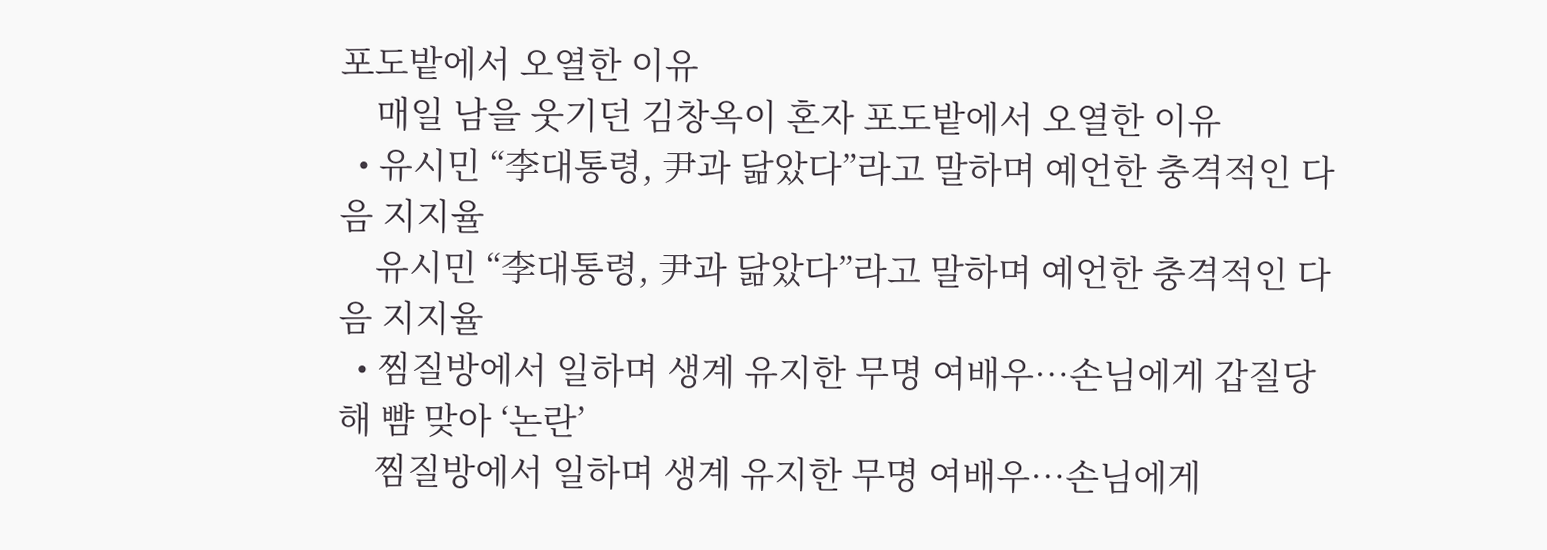포도밭에서 오열한 이유
    매일 남을 웃기던 김창옥이 혼자 포도밭에서 오열한 이유
  • 유시민 “李대통령, 尹과 닮았다”라고 말하며 예언한 충격적인 다음 지지율
    유시민 “李대통령, 尹과 닮았다”라고 말하며 예언한 충격적인 다음 지지율
  • 찜질방에서 일하며 생계 유지한 무명 여배우…손님에게 갑질당해 뺨 맞아 ‘논란’
    찜질방에서 일하며 생계 유지한 무명 여배우…손님에게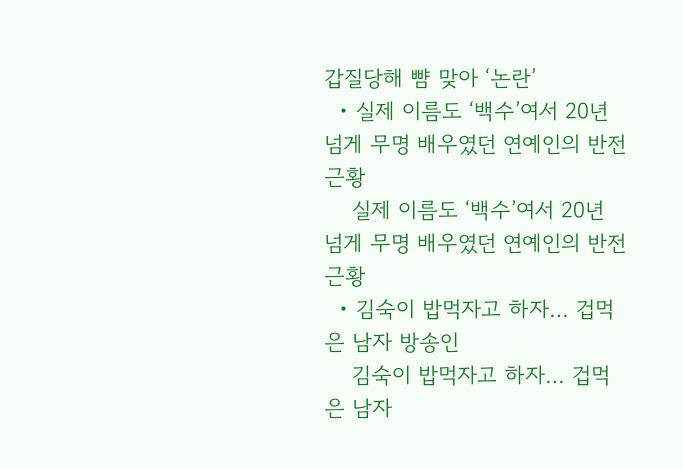갑질당해 뺨 맞아 ‘논란’
  • 실제 이름도 ‘백수’여서 20년 넘게 무명 배우였던 연예인의 반전 근황
    실제 이름도 ‘백수’여서 20년 넘게 무명 배우였던 연예인의 반전 근황
  • 김숙이 밥먹자고 하자… 겁먹은 남자 방송인
    김숙이 밥먹자고 하자… 겁먹은 남자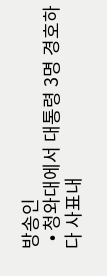방송인
  • 청와대에서 대통령 3명 경호하다 사표내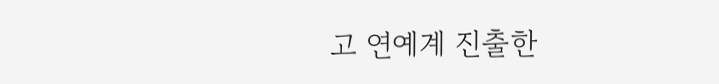고 연예계 진출한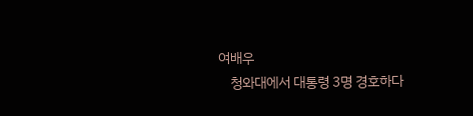여배우
    청와대에서 대통령 3명 경호하다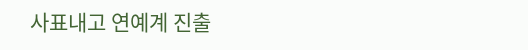사표내고 연예계 진출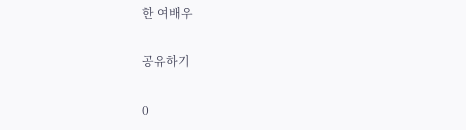한 여배우

공유하기

0